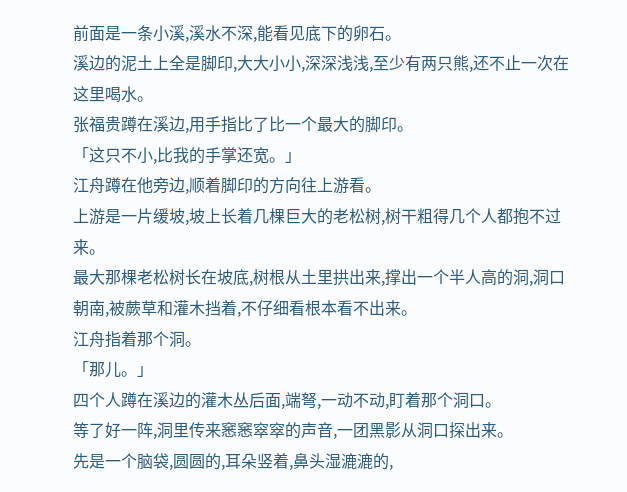前面是一条小溪,溪水不深,能看见底下的卵石。
溪边的泥土上全是脚印,大大小小,深深浅浅,至少有两只熊,还不止一次在这里喝水。
张福贵蹲在溪边,用手指比了比一个最大的脚印。
「这只不小,比我的手掌还宽。」
江舟蹲在他旁边,顺着脚印的方向往上游看。
上游是一片缓坡,坡上长着几棵巨大的老松树,树干粗得几个人都抱不过来。
最大那棵老松树长在坡底,树根从土里拱出来,撑出一个半人高的洞,洞口朝南,被蕨草和灌木挡着,不仔细看根本看不出来。
江舟指着那个洞。
「那儿。」
四个人蹲在溪边的灌木丛后面,端弩,一动不动,盯着那个洞口。
等了好一阵,洞里传来窸窸窣窣的声音,一团黑影从洞口探出来。
先是一个脑袋,圆圆的,耳朵竖着,鼻头湿漉漉的,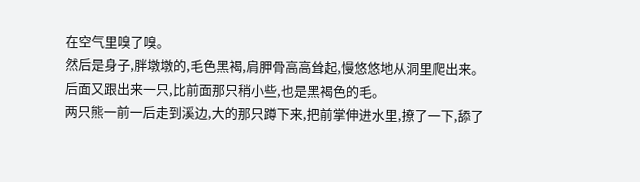在空气里嗅了嗅。
然后是身子,胖墩墩的,毛色黑褐,肩胛骨高高耸起,慢悠悠地从洞里爬出来。
后面又跟出来一只,比前面那只稍小些,也是黑褐色的毛。
两只熊一前一后走到溪边,大的那只蹲下来,把前掌伸进水里,撩了一下,舔了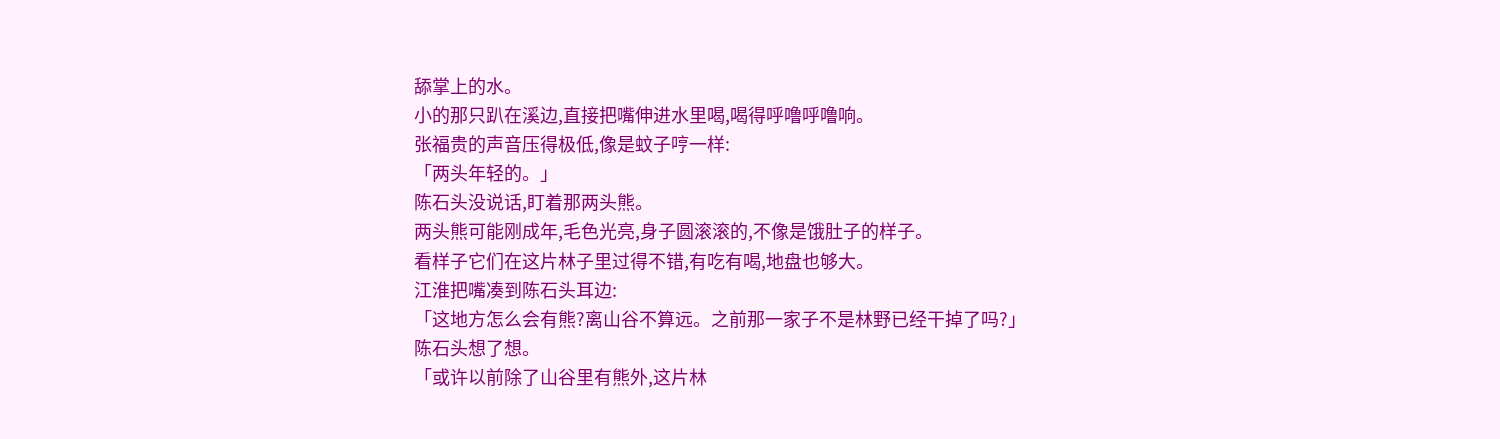舔掌上的水。
小的那只趴在溪边,直接把嘴伸进水里喝,喝得呼噜呼噜响。
张福贵的声音压得极低,像是蚊子哼一样:
「两头年轻的。」
陈石头没说话,盯着那两头熊。
两头熊可能刚成年,毛色光亮,身子圆滚滚的,不像是饿肚子的样子。
看样子它们在这片林子里过得不错,有吃有喝,地盘也够大。
江淮把嘴凑到陈石头耳边:
「这地方怎么会有熊?离山谷不算远。之前那一家子不是林野已经干掉了吗?」
陈石头想了想。
「或许以前除了山谷里有熊外,这片林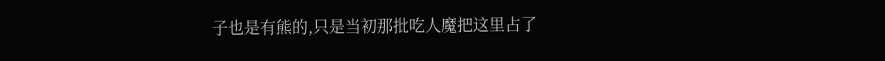子也是有熊的,只是当初那批吃人魔把这里占了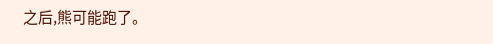之后,熊可能跑了。